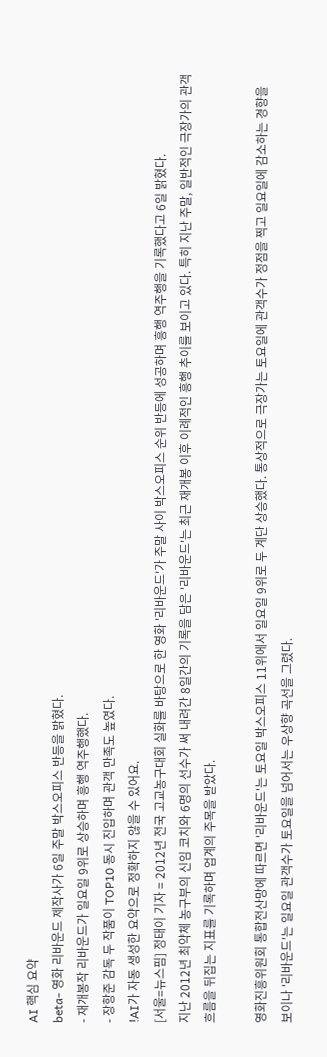AI 핵심 요약
beta- 영화 리바운드 제작사가 6일 주말 박스오피스 반등을 밝혔다.
- 재개봉작 리바운드가 일요일 9위로 상승하며 흥행 역주행했다.
- 장항준 감독 두 작품이 TOP10 동시 진입하며 관객 만족도 높였다.
!AI가 자동 생성한 요약으로 정확하지 않을 수 있어요.
[서울=뉴스핌] 정태이 기자 = 2012년 전국 고교농구대회 실화를 바탕으로 한 영화 '리바운드'가 주말 사이 박스오피스 순위 반등에 성공하며 흥행 역주행을 기록했다고 6일 밝혔다.
지난 2012년 최약체 농구부의 신임 코치와 6명의 선수가 써 내려간 8일간의 기록을 담은 '리바운드'는 최근 재개봉 이후 이례적인 흥행 추이를 보이고 있다. 특히 지난 주말, 일반적인 극장가의 관객 흐름을 뒤집는 지표를 기록하며 업계의 주목을 받았다.

영화진흥위원회 통합전산망에 따르면 '리바운드'는 토요일 박스오피스 11위에서 일요일 9위로 두 계단 상승했다. 통상적으로 극장가는 토요일에 관객수가 정점을 찍고 일요일에 감소하는 경향을 보이나 '리바운드'는 일요일 관객수가 토요일을 넘어서는 우상향 곡선을 그렸다.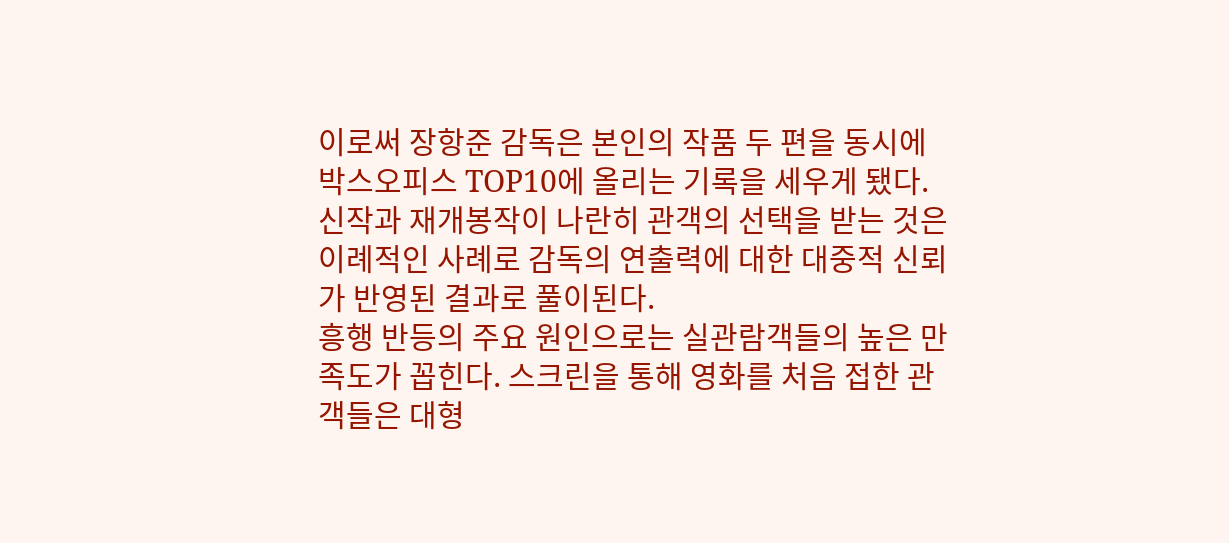이로써 장항준 감독은 본인의 작품 두 편을 동시에 박스오피스 TOP10에 올리는 기록을 세우게 됐다. 신작과 재개봉작이 나란히 관객의 선택을 받는 것은 이례적인 사례로 감독의 연출력에 대한 대중적 신뢰가 반영된 결과로 풀이된다.
흥행 반등의 주요 원인으로는 실관람객들의 높은 만족도가 꼽힌다. 스크린을 통해 영화를 처음 접한 관객들은 대형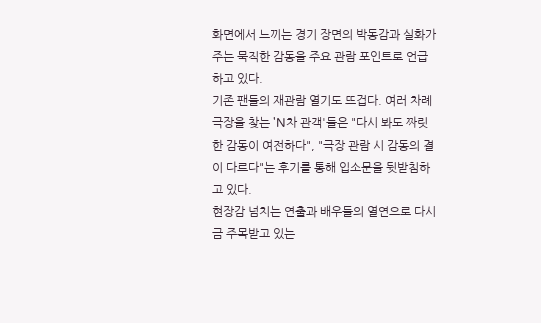화면에서 느끼는 경기 장면의 박동감과 실화가 주는 묵직한 감동을 주요 관람 포인트로 언급하고 있다.
기존 팬들의 재관람 열기도 뜨겁다. 여러 차례 극장을 찾는 'N차 관객'들은 "다시 봐도 짜릿한 감동이 여전하다", "극장 관람 시 감동의 결이 다르다"는 후기를 통해 입소문을 뒷받침하고 있다.
현장감 넘치는 연출과 배우들의 열연으로 다시금 주목받고 있는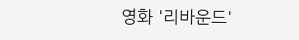영화 '리바운드'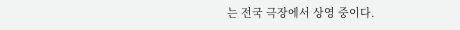는 전국 극장에서 상영 중이다.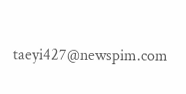taeyi427@newspim.com